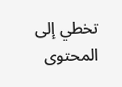تخطي إلى المحتوى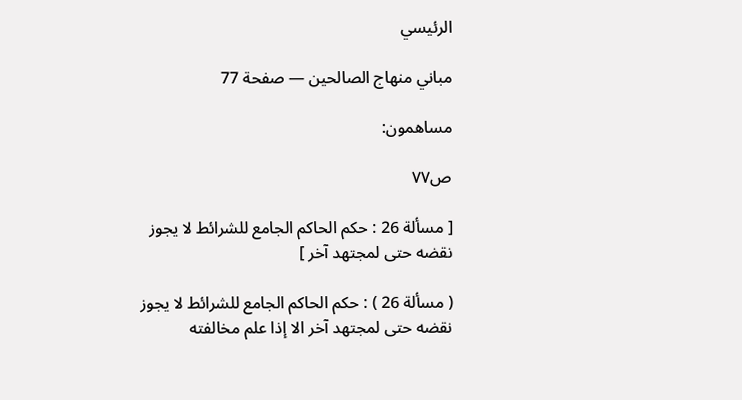الرئيسي

مباني منهاج الصالحين — صفحة 77

مساهمون:

ص٧٧

[ مسألة 26 : حكم الحاكم الجامع للشرائط لا يجوز نقضه حتى لمجتهد آخر ]

( مسألة 26 ) : حكم الحاكم الجامع للشرائط لا يجوز نقضه حتى لمجتهد آخر الا إذا علم مخالفته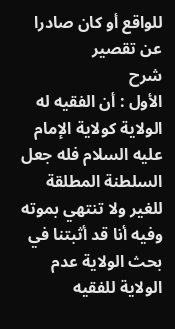للواقع أو كان صادرا عن تقصير
شرح
الأول : أن الفقيه له الولاية كولاية الإمام عليه السلام فله جعل السلطنة المطلقة للغير ولا تنتهي بموته وفيه أنا قد أثبتنا في بحث الولاية عدم الولاية للفقيه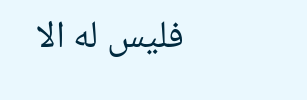فليس له الا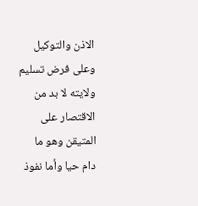الاذن والتوكيل وعلى فرض تسليم ولايته لا بد من الاقتصار على المتيقن وهو ما دام حيا وأما نفوذ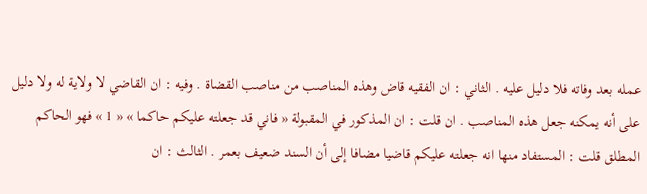عمله بعد وفاته فلا دليل عليه . الثاني : ان الفقيه قاض وهذه المناصب من مناصب القضاة . وفيه : ان القاضي لا ولاية له ولا دليل على أنه يمكنه جعل هذه المناصب . ان قلت : ان المذكور في المقبولة « فاني قد جعلته عليكم حاكما » « 1 » فهو الحاكم المطلق قلت : المستفاد منها انه جعلته عليكم قاضيا مضافا إلى أن السند ضعيف بعمر . الثالث : ان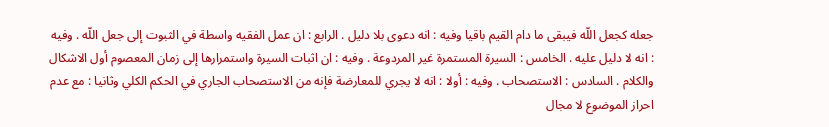جعله كجعل اللّه فيبقى ما دام القيم باقيا وفيه : انه دعوى بلا دليل . الرابع : ان عمل الفقيه واسطة في الثبوت إلى جعل اللّه . وفيه : انه لا دليل عليه . الخامس : السيرة المستمرة غير المردوعة . وفيه : ان اثبات السيرة واستمرارها إلى زمان المعصوم أول الاشكال والكلام . السادس : الاستصحاب . وفيه : أولا : انه لا يجري للمعارضة فإنه من الاستصحاب الجاري في الحكم الكلي وثانيا : مع عدم احراز الموضوع لا مجال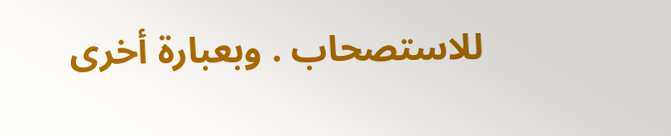للاستصحاب . وبعبارة أخرى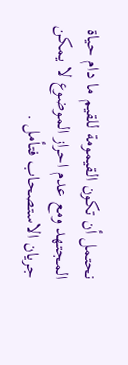نحتمل أن تكون القيمومة للقيم ما دام حياة المجتهد ومع عدم احراز الموضوع لا يمكن جريان الاستصحاب فتأمل .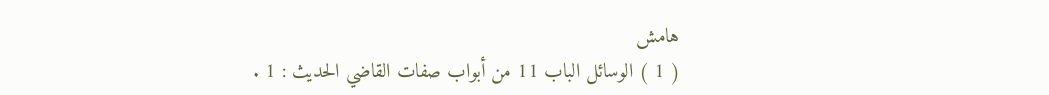هامش
( 1 ) الوسائل الباب 11 من أبواب صفات القاضي الحديث : 1 .